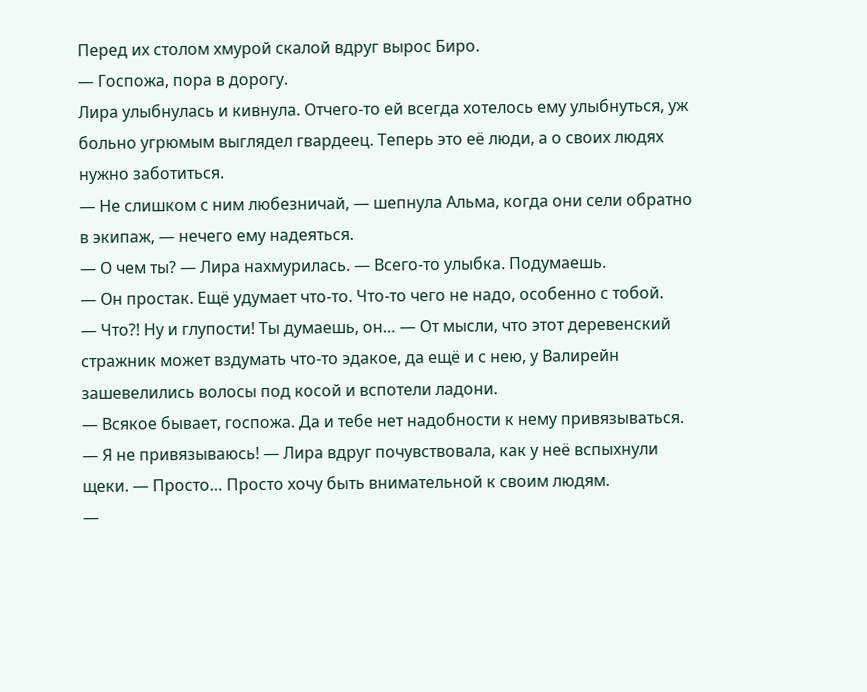Перед их столом хмурой скалой вдруг вырос Биро.
— Госпожа, пора в дорогу.
Лира улыбнулась и кивнула. Отчего-то ей всегда хотелось ему улыбнуться, уж больно угрюмым выглядел гвардеец. Теперь это её люди, а о своих людях нужно заботиться.
— Не слишком с ним любезничай, — шепнула Альма, когда они сели обратно в экипаж, — нечего ему надеяться.
— О чем ты? — Лира нахмурилась. — Всего-то улыбка. Подумаешь.
— Он простак. Ещё удумает что-то. Что-то чего не надо, особенно с тобой.
— Что?! Ну и глупости! Ты думаешь, он… — От мысли, что этот деревенский стражник может вздумать что-то эдакое, да ещё и с нею, у Валирейн зашевелились волосы под косой и вспотели ладони.
— Всякое бывает, госпожа. Да и тебе нет надобности к нему привязываться.
— Я не привязываюсь! — Лира вдруг почувствовала, как у неё вспыхнули щеки. — Просто… Просто хочу быть внимательной к своим людям.
—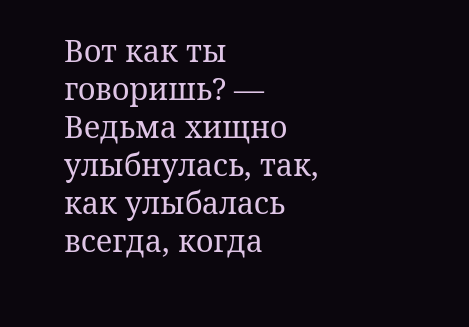Вот как ты говоришь? — Ведьма хищно улыбнулась, так, как улыбалась всегда, когда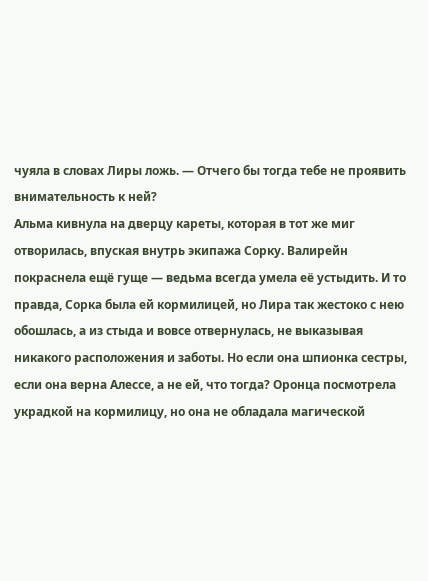чуяла в словах Лиры ложь. — Отчего бы тогда тебе не проявить внимательность к ней?
Альма кивнула на дверцу кареты, которая в тот же миг отворилась, впуская внутрь экипажа Сорку. Валирейн покраснела ещё гуще — ведьма всегда умела её устыдить. И то правда, Сорка была ей кормилицей, но Лира так жестоко с нею обошлась, а из стыда и вовсе отвернулась, не выказывая никакого расположения и заботы. Но если она шпионка сестры, если она верна Алессе, а не ей, что тогда? Оронца посмотрела украдкой на кормилицу, но она не обладала магической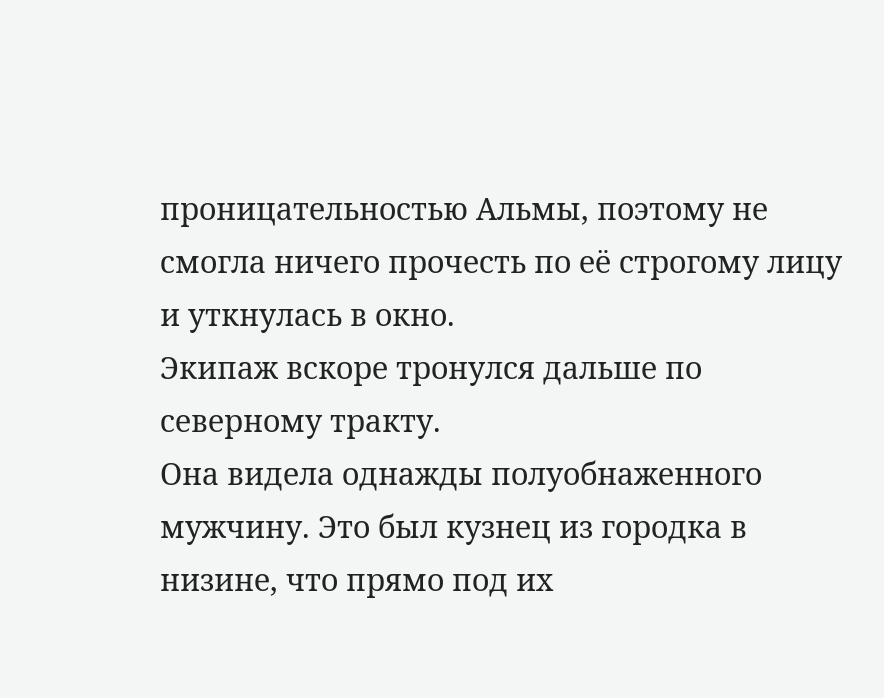проницательностью Альмы, поэтому не смогла ничего прочесть по её строгому лицу и уткнулась в окно.
Экипаж вскоре тронулся дальше по северному тракту.
Она видела однажды полуобнаженного мужчину. Это был кузнец из городка в низине, что прямо под их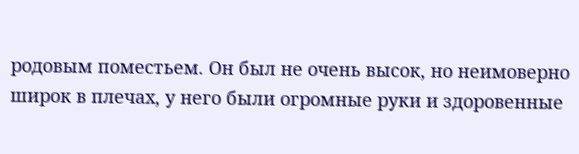родовым поместьем. Он был не очень высок, но неимоверно широк в плечах, у него были огромные руки и здоровенные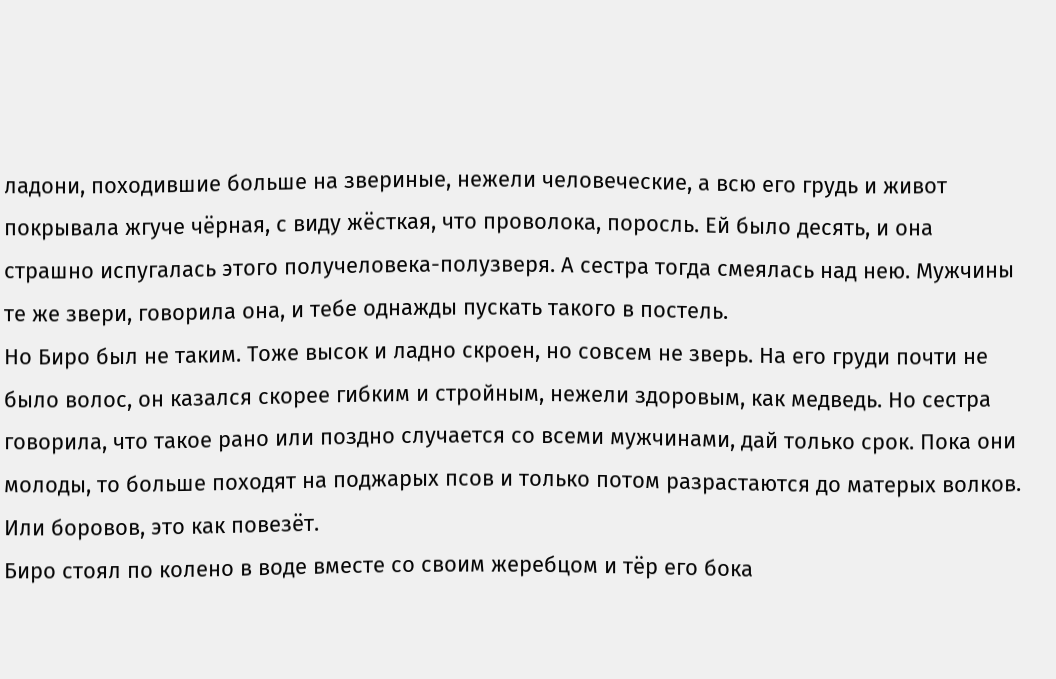ладони, походившие больше на звериные, нежели человеческие, а всю его грудь и живот покрывала жгуче чёрная, с виду жёсткая, что проволока, поросль. Ей было десять, и она страшно испугалась этого получеловека-полузверя. А сестра тогда смеялась над нею. Мужчины те же звери, говорила она, и тебе однажды пускать такого в постель.
Но Биро был не таким. Тоже высок и ладно скроен, но совсем не зверь. На его груди почти не было волос, он казался скорее гибким и стройным, нежели здоровым, как медведь. Но сестра говорила, что такое рано или поздно случается со всеми мужчинами, дай только срок. Пока они молоды, то больше походят на поджарых псов и только потом разрастаются до матерых волков. Или боровов, это как повезёт.
Биро стоял по колено в воде вместе со своим жеребцом и тёр его бока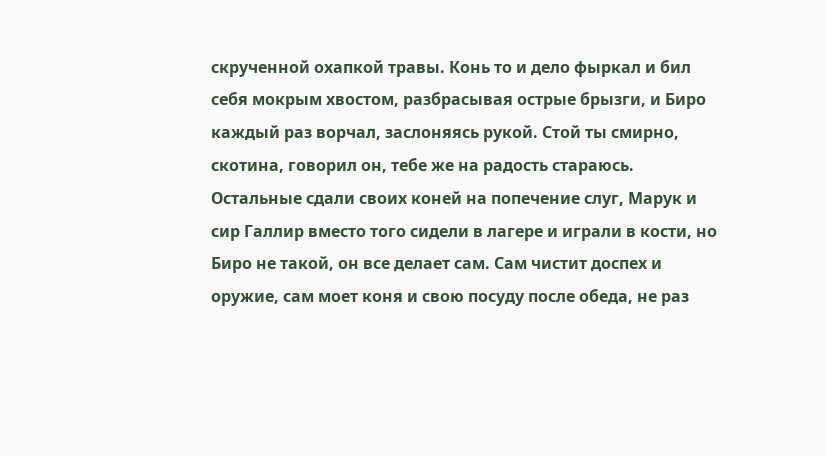скрученной охапкой травы. Конь то и дело фыркал и бил себя мокрым хвостом, разбрасывая острые брызги, и Биро каждый раз ворчал, заслоняясь рукой. Стой ты смирно, скотина, говорил он, тебе же на радость стараюсь.
Остальные сдали своих коней на попечение слуг, Марук и сир Галлир вместо того сидели в лагере и играли в кости, но Биро не такой, он все делает сам. Сам чистит доспех и оружие, сам моет коня и свою посуду после обеда, не раз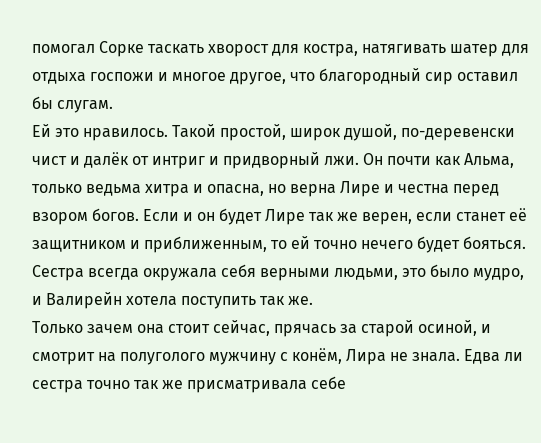помогал Сорке таскать хворост для костра, натягивать шатер для отдыха госпожи и многое другое, что благородный сир оставил бы слугам.
Ей это нравилось. Такой простой, широк душой, по-деревенски чист и далёк от интриг и придворный лжи. Он почти как Альма, только ведьма хитра и опасна, но верна Лире и честна перед взором богов. Если и он будет Лире так же верен, если станет её защитником и приближенным, то ей точно нечего будет бояться. Сестра всегда окружала себя верными людьми, это было мудро, и Валирейн хотела поступить так же.
Только зачем она стоит сейчас, прячась за старой осиной, и смотрит на полуголого мужчину с конём, Лира не знала. Едва ли сестра точно так же присматривала себе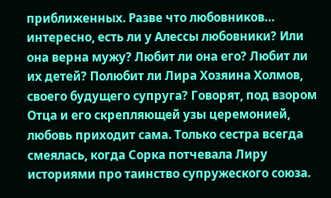приближенных. Разве что любовников… интересно, есть ли у Алессы любовники? Или она верна мужу? Любит ли она его? Любит ли их детей? Полюбит ли Лира Хозяина Холмов, своего будущего супруга? Говорят, под взором Отца и его скрепляющей узы церемонией, любовь приходит сама. Только сестра всегда смеялась, когда Сорка потчевала Лиру историями про таинство супружеского союза.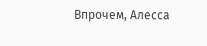Впрочем, Алесса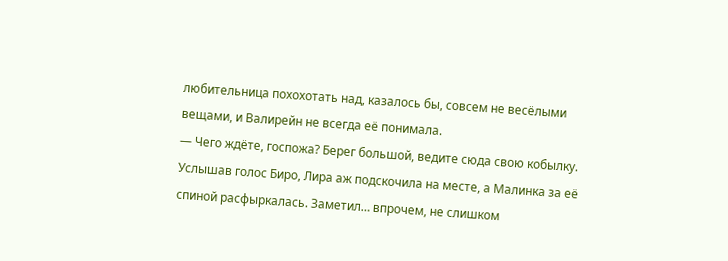любительница похохотать над, казалось бы, совсем не весёлыми вещами, и Валирейн не всегда её понимала.
— Чего ждёте, госпожа? Берег большой, ведите сюда свою кобылку.
Услышав голос Биро, Лира аж подскочила на месте, а Малинка за её спиной расфыркалась. Заметил… впрочем, не слишком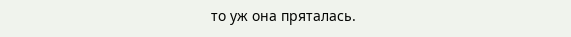то уж она пряталась.